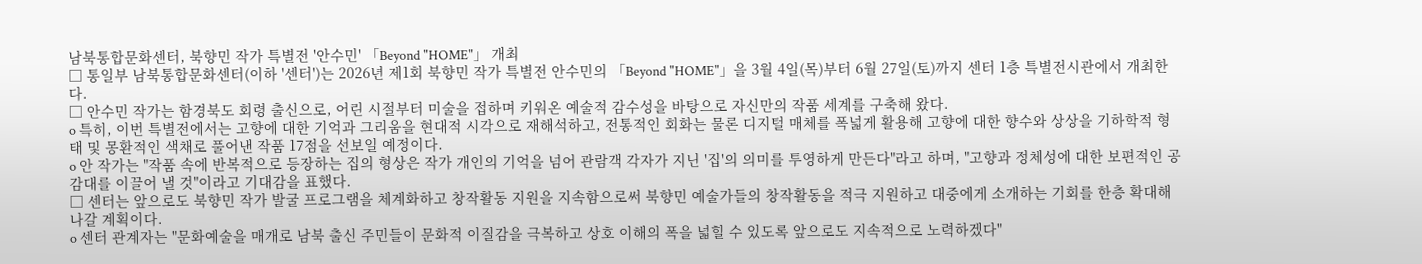남북통합문화센터, 북향민 작가 특별전 '안수민' 「Beyond "HOME"」 개최
□ 통일부 남북통합문화센터(이하 '센터')는 2026년 제1회 북향민 작가 특별전 안수민의 「Beyond "HOME"」을 3월 4일(목)부터 6월 27일(토)까지 센터 1층 특별전시관에서 개최한다.
□ 안수민 작가는 함경북도 회령 출신으로, 어린 시절부터 미술을 접하며 키워온 예술적 감수성을 바탕으로 자신만의 작품 세계를 구축해 왔다.
o 특히, 이번 특별전에서는 고향에 대한 기억과 그리움을 현대적 시각으로 재해석하고, 전통적인 회화는 물론 디지털 매체를 폭넓게 활용해 고향에 대한 향수와 상상을 기하학적 형태 및 몽환적인 색채로 풀어낸 작품 17점을 선보일 예정이다.
o 안 작가는 "작품 속에 반복적으로 등장하는 집의 형상은 작가 개인의 기억을 넘어 관람객 각자가 지닌 '집'의 의미를 투영하게 만든다"라고 하며, "고향과 정체성에 대한 보편적인 공감대를 이끌어 낼 것"이라고 기대감을 표했다.
□ 센터는 앞으로도 북향민 작가 발굴 프로그램을 체계화하고 창작활동 지원을 지속함으로써 북향민 예술가들의 창작활동을 적극 지원하고 대중에게 소개하는 기회를 한층 확대해 나갈 계획이다.
o 센터 관계자는 "문화예술을 매개로 남북 출신 주민들이 문화적 이질감을 극복하고 상호 이해의 폭을 넓힐 수 있도록 앞으로도 지속적으로 노력하겠다"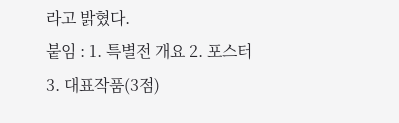라고 밝혔다.
붙임 : 1. 특별전 개요 2. 포스터 3. 대표작품(3점)